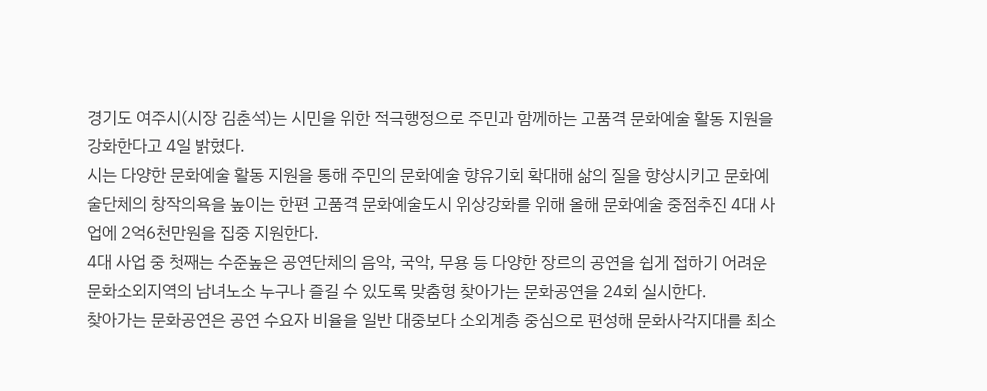경기도 여주시(시장 김춘석)는 시민을 위한 적극행정으로 주민과 함께하는 고품격 문화예술 활동 지원을 강화한다고 4일 밝혔다.
시는 다양한 문화예술 활동 지원을 통해 주민의 문화예술 향유기회 확대해 삶의 질을 향상시키고 문화예술단체의 창작의욕을 높이는 한편 고품격 문화예술도시 위상강화를 위해 올해 문화예술 중점추진 4대 사업에 2억6천만원을 집중 지원한다.
4대 사업 중 첫째는 수준높은 공연단체의 음악, 국악, 무용 등 다양한 장르의 공연을 쉽게 접하기 어려운 문화소외지역의 남녀노소 누구나 즐길 수 있도록 맞춤형 찾아가는 문화공연을 24회 실시한다.
찾아가는 문화공연은 공연 수요자 비율을 일반 대중보다 소외계층 중심으로 편성해 문화사각지대를 최소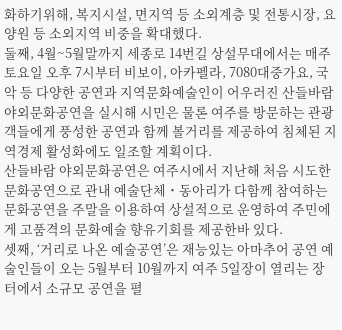화하기위해, 복지시설, 면지역 등 소외계층 및 전통시장, 요양원 등 소외지역 비중을 확대했다.
둘째, 4월~5월말까지 세종로 14번길 상설무대에서는 매주 토요일 오후 7시부터 비보이, 아카펠라, 7080대중가요, 국악 등 다양한 공연과 지역문화예술인이 어우러진 산들바람 야외문화공연을 실시해 시민은 물론 여주를 방문하는 관광객들에게 풍성한 공연과 함께 볼거리를 제공하여 침체된 지역경제 활성화에도 일조할 계획이다.
산들바람 야외문화공연은 여주시에서 지난해 처음 시도한 문화공연으로 관내 예술단체・동아리가 다함께 참여하는 문화공연을 주말을 이용하여 상설적으로 운영하여 주민에게 고품격의 문화예술 향유기회를 제공한바 있다.
셋째, ‘거리로 나온 예술공연’은 재능있는 아마추어 공연 예술인들이 오는 5월부터 10월까지 여주 5일장이 열리는 장터에서 소규모 공연을 펼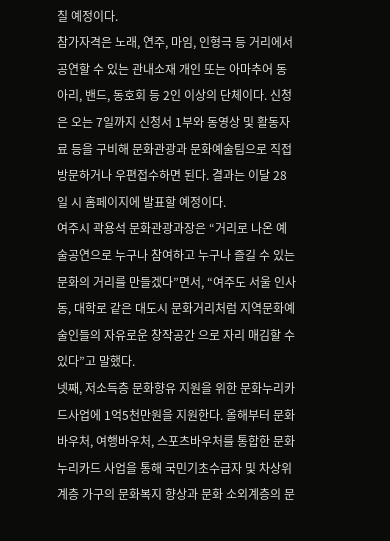칠 예정이다.
참가자격은 노래, 연주, 마임, 인형극 등 거리에서 공연할 수 있는 관내소재 개인 또는 아마추어 동아리, 밴드, 동호회 등 2인 이상의 단체이다. 신청은 오는 7일까지 신청서 1부와 동영상 및 활동자료 등을 구비해 문화관광과 문화예술팀으로 직접 방문하거나 우편접수하면 된다. 결과는 이달 28일 시 홈페이지에 발표할 예정이다.
여주시 곽용석 문화관광과장은 “거리로 나온 예술공연으로 누구나 참여하고 누구나 즐길 수 있는 문화의 거리를 만들겠다”면서, “여주도 서울 인사동, 대학로 같은 대도시 문화거리처럼 지역문화예술인들의 자유로운 창작공간 으로 자리 매김할 수 있다”고 말했다.
넷째, 저소득층 문화향유 지원을 위한 문화누리카드사업에 1억5천만원을 지원한다. 올해부터 문화바우처, 여행바우처, 스포츠바우처를 통합한 문화누리카드 사업을 통해 국민기초수급자 및 차상위계층 가구의 문화복지 향상과 문화 소외계층의 문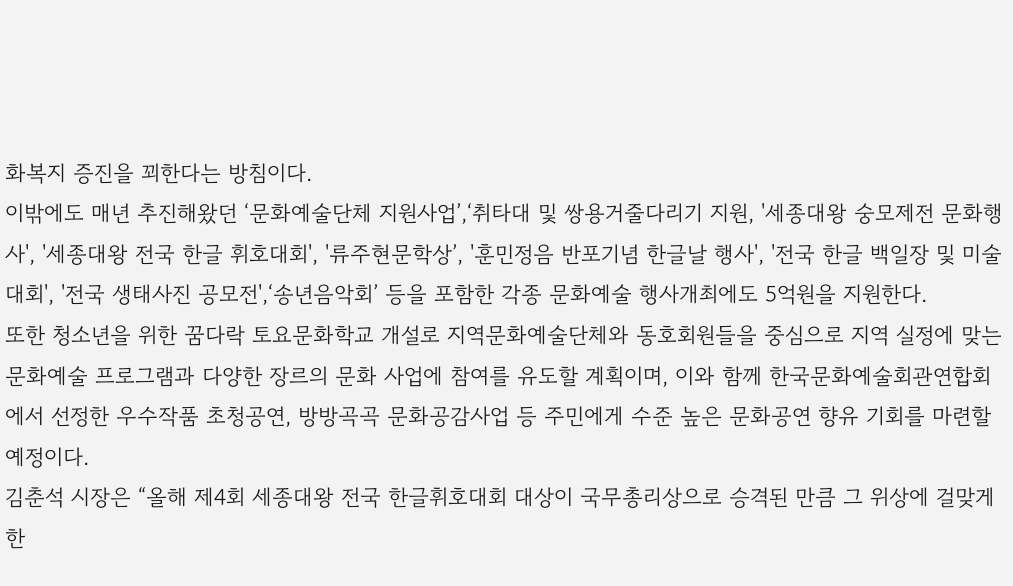화복지 증진을 꾀한다는 방침이다.
이밖에도 매년 추진해왔던 ‘문화예술단체 지원사업’,‘취타대 및 쌍용거줄다리기 지원, '세종대왕 숭모제전 문화행사', '세종대왕 전국 한글 휘호대회', '류주현문학상’, '훈민정음 반포기념 한글날 행사', '전국 한글 백일장 및 미술대회', '전국 생태사진 공모전',‘송년음악회’ 등을 포함한 각종 문화예술 행사개최에도 5억원을 지원한다.
또한 청소년을 위한 꿈다락 토요문화학교 개설로 지역문화예술단체와 동호회원들을 중심으로 지역 실정에 맞는 문화예술 프로그램과 다양한 장르의 문화 사업에 참여를 유도할 계획이며, 이와 함께 한국문화예술회관연합회에서 선정한 우수작품 초청공연, 방방곡곡 문화공감사업 등 주민에게 수준 높은 문화공연 향유 기회를 마련할 예정이다.
김춘석 시장은 “올해 제4회 세종대왕 전국 한글휘호대회 대상이 국무총리상으로 승격된 만큼 그 위상에 걸맞게 한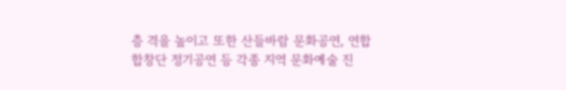층 격을 높이고 또한 산들바람 문화공연, 연합합창단 정기공연 등 각종 지역 문화예술 진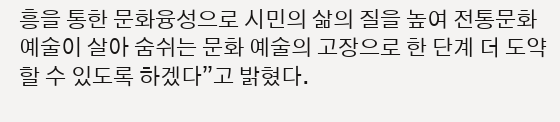흥을 통한 문화융성으로 시민의 삶의 질을 높여 전통문화예술이 살아 숨쉬는 문화 예술의 고장으로 한 단계 더 도약할 수 있도록 하겠다”고 밝혔다.